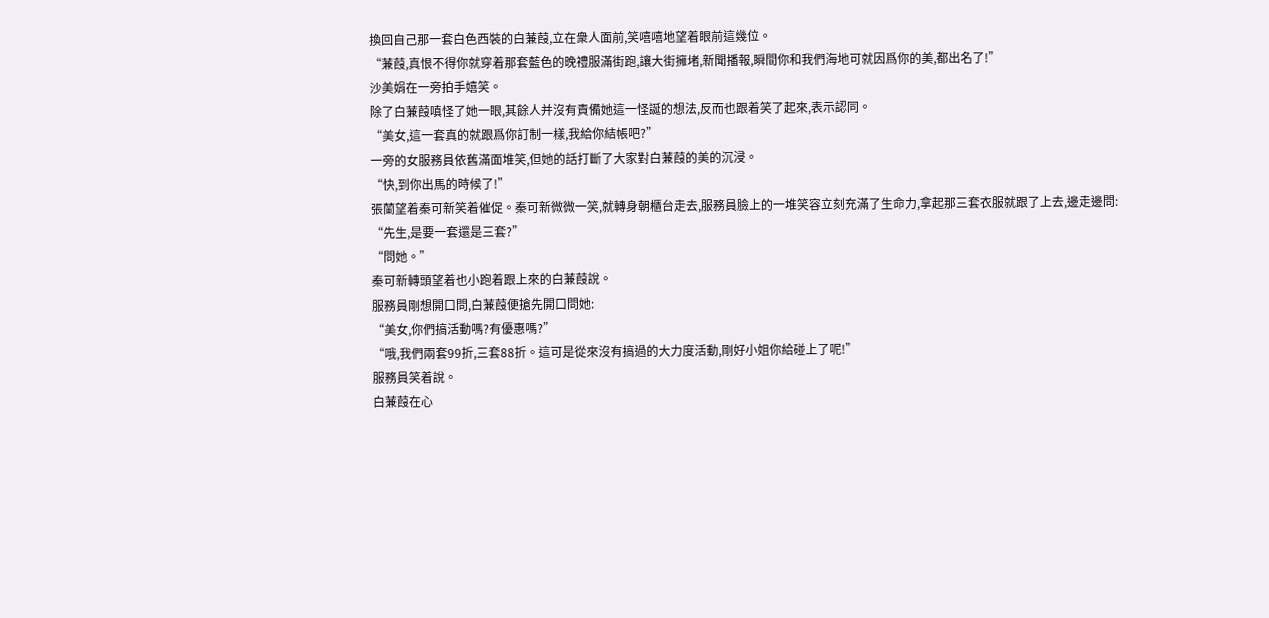換回自己那一套白色西裝的白蒹葭,立在衆人面前,笑嘻嘻地望着眼前這幾位。
“蒹葭,真恨不得你就穿着那套藍色的晚禮服滿街跑,讓大街擁堵,新聞播報,瞬間你和我們海地可就因爲你的美,都出名了!”
沙美娟在一旁拍手嬉笑。
除了白蒹葭嗔怪了她一眼,其餘人并沒有責備她這一怪誕的想法,反而也跟着笑了起來,表示認同。
“美女,這一套真的就跟爲你訂制一樣,我給你結帳吧?”
一旁的女服務員依舊滿面堆笑,但她的話打斷了大家對白蒹葭的美的沉浸。
“快,到你出馬的時候了!”
張蘭望着秦可新笑着催促。秦可新微微一笑,就轉身朝櫃台走去,服務員臉上的一堆笑容立刻充滿了生命力,拿起那三套衣服就跟了上去,邊走邊問:
“先生,是要一套還是三套?”
“問她。”
秦可新轉頭望着也小跑着跟上來的白蒹葭說。
服務員剛想開口問,白蒹葭便搶先開口問她:
“美女,你們搞活動嗎?有優惠嗎?”
“哦,我們兩套99折,三套88折。這可是從來沒有搞過的大力度活動,剛好小姐你給碰上了呢!”
服務員笑着說。
白蒹葭在心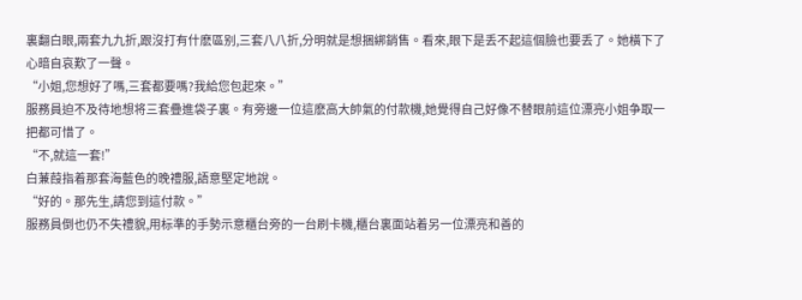裏翻白眼,兩套九九折,跟沒打有什麽區别,三套八八折,分明就是想捆綁銷售。看來,眼下是丢不起這個臉也要丢了。她橫下了心暗自哀歎了一聲。
“小姐,您想好了嗎,三套都要嗎?我給您包起來。”
服務員迫不及待地想将三套疊進袋子裏。有旁邊一位這麽高大帥氣的付款機,她覺得自己好像不替眼前這位漂亮小姐争取一把都可惜了。
“不,就這一套!”
白蒹葭指着那套海藍色的晚禮服,語意堅定地說。
“好的。那先生,請您到這付款。”
服務員倒也仍不失禮貌,用标準的手勢示意櫃台旁的一台刷卡機,櫃台裏面站着另一位漂亮和善的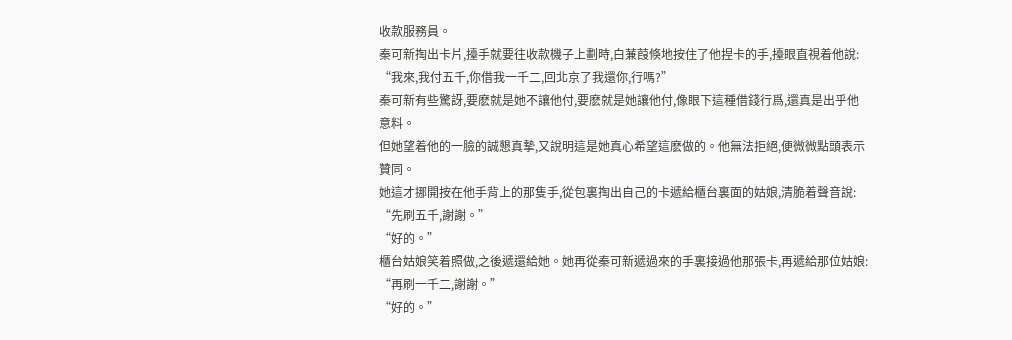收款服務員。
秦可新掏出卡片,擡手就要往收款機子上劃時,白蒹葭倏地按住了他捏卡的手,擡眼直視着他說:
“我來,我付五千,你借我一千二,回北京了我還你,行嗎?”
秦可新有些驚訝,要麽就是她不讓他付,要麽就是她讓他付,像眼下這種借錢行爲,還真是出乎他意料。
但她望着他的一臉的誠懇真摯,又說明這是她真心希望這麽做的。他無法拒絕,便微微點頭表示贊同。
她這才挪開按在他手背上的那隻手,從包裏掏出自己的卡遞給櫃台裏面的姑娘,清脆着聲音說:
“先刷五千,謝謝。”
“好的。”
櫃台姑娘笑着照做,之後遞還給她。她再從秦可新遞過來的手裏接過他那張卡,再遞給那位姑娘:
“再刷一千二,謝謝。”
“好的。”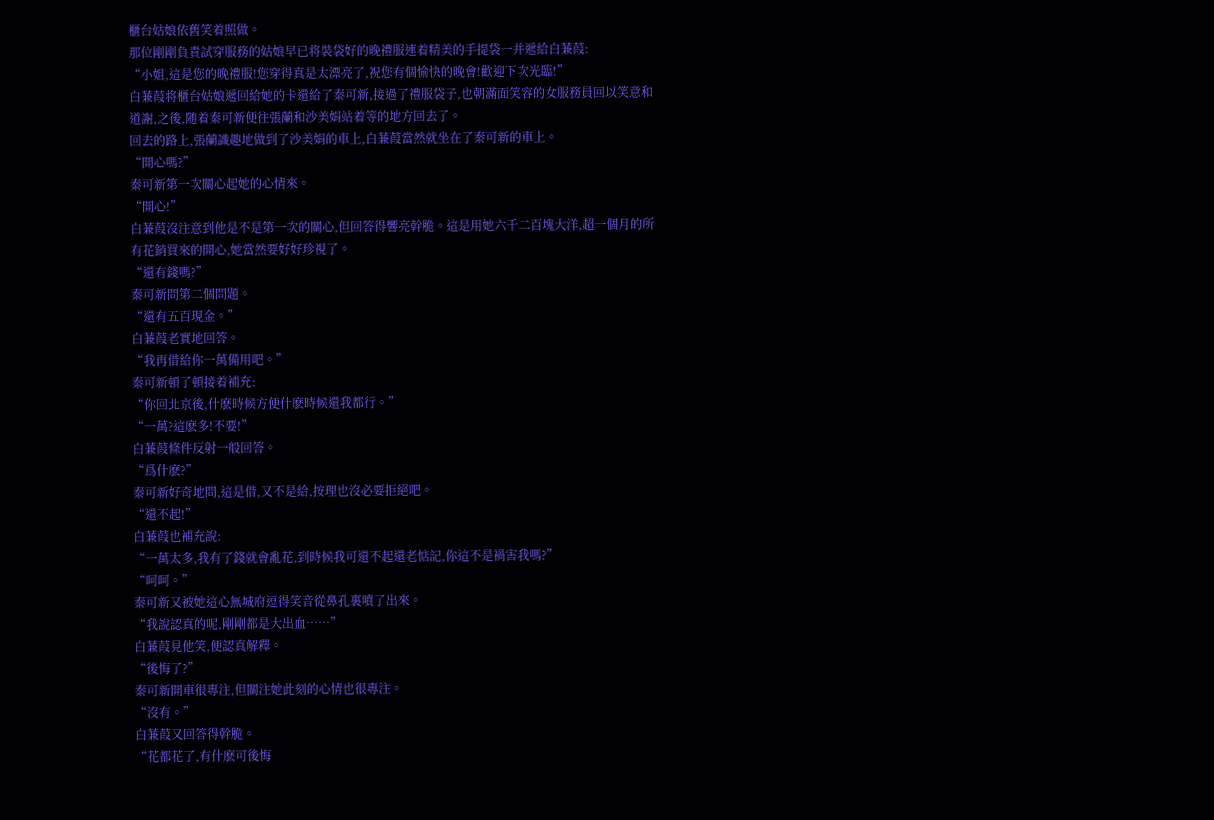櫃台姑娘依舊笑着照做。
那位剛剛負責試穿服務的姑娘早已将裝袋好的晚禮服連着精美的手提袋一并遞給白蒹葭:
“小姐,這是您的晚禮服!您穿得真是太漂亮了,祝您有個愉快的晚會!歡迎下次光臨!”
白蒹葭将櫃台姑娘遞回給她的卡還給了秦可新,接過了禮服袋子,也朝滿面笑容的女服務員回以笑意和道謝,之後,随着秦可新便往張蘭和沙美娟站着等的地方回去了。
回去的路上,張蘭識趣地做到了沙美娟的車上,白蒹葭當然就坐在了秦可新的車上。
“開心嗎?”
秦可新第一次關心起她的心情來。
“開心!”
白蒹葭沒注意到他是不是第一次的關心,但回答得響亮幹脆。這是用她六千二百塊大洋,超一個月的所有花銷買來的開心,她當然要好好珍視了。
“還有錢嗎?”
秦可新問第二個問題。
“還有五百現金。”
白蒹葭老實地回答。
“我再借給你一萬備用吧。”
秦可新頓了頓接着補充:
“你回北京後,什麽時候方便什麽時候還我都行。”
“一萬?這麽多!不要!”
白蒹葭條件反射一般回答。
“爲什麽?”
秦可新好奇地問,這是借,又不是給,按理也沒必要拒絕吧。
“還不起!”
白蒹葭也補充說:
“一萬太多,我有了錢就會亂花,到時候我可還不起還老惦記,你這不是禍害我嗎?”
“呵呵。”
秦可新又被她這心無城府逗得笑音從鼻孔裏噴了出來。
“我說認真的呢,剛剛都是大出血……”
白蒹葭見他笑,便認真解釋。
“後悔了?”
秦可新開車很專注,但關注她此刻的心情也很專注。
“沒有。”
白蒹葭又回答得幹脆。
“花都花了,有什麽可後悔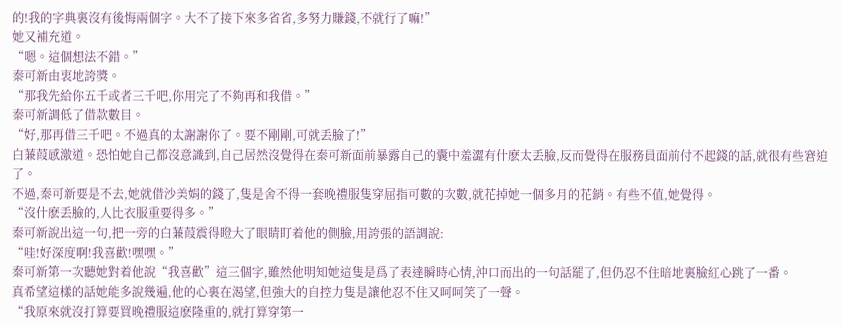的!我的字典裏沒有後悔兩個字。大不了接下來多省省,多努力賺錢,不就行了嘛!”
她又補充道。
“嗯。這個想法不錯。”
秦可新由衷地誇獎。
“那我先給你五千或者三千吧,你用完了不夠再和我借。”
秦可新調低了借款數目。
“好,那再借三千吧。不過真的太謝謝你了。要不剛剛,可就丢臉了!”
白蒹葭感激道。恐怕她自己都沒意識到,自己居然沒覺得在秦可新面前暴露自己的囊中羞澀有什麽太丢臉,反而覺得在服務員面前付不起錢的話,就很有些窘迫了。
不過,秦可新要是不去,她就借沙美娟的錢了,隻是舍不得一套晚禮服隻穿屈指可數的次數,就花掉她一個多月的花銷。有些不值,她覺得。
“沒什麽丢臉的,人比衣服重要得多。”
秦可新說出這一句,把一旁的白蒹葭震得瞪大了眼睛盯着他的側臉,用誇張的語調說:
“哇!好深度啊!我喜歡!嘿嘿。”
秦可新第一次聽她對着他說“我喜歡”這三個字,雖然他明知她這隻是爲了表達瞬時心情,沖口而出的一句話罷了,但仍忍不住暗地裏臉紅心跳了一番。
真希望這樣的話她能多說幾遍,他的心裏在渴望,但強大的自控力隻是讓他忍不住又呵呵笑了一聲。
“我原來就沒打算要買晚禮服這麽隆重的,就打算穿第一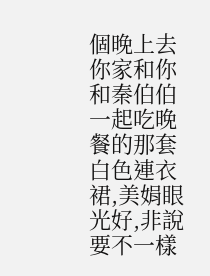個晚上去你家和你和秦伯伯一起吃晚餐的那套白色連衣裙,美娟眼光好,非說要不一樣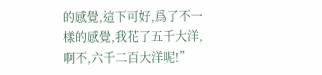的感覺,這下可好,爲了不一樣的感覺,我花了五千大洋,啊不,六千二百大洋呢!”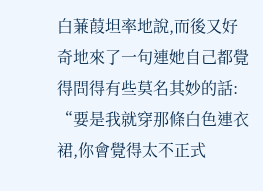白蒹葭坦率地說,而後又好奇地來了一句連她自己都覺得問得有些莫名其妙的話:
“要是我就穿那條白色連衣裙,你會覺得太不正式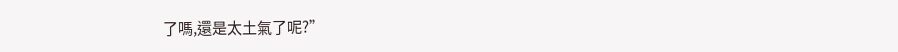了嗎,還是太土氣了呢?”